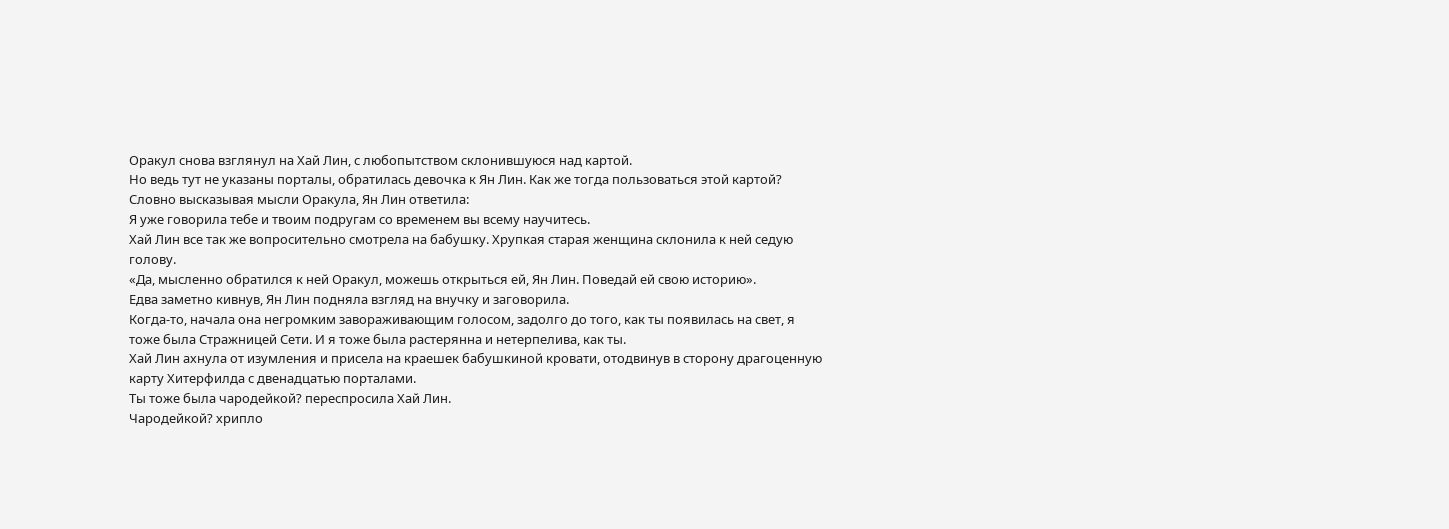Оракул снова взглянул на Хай Лин, с любопытством склонившуюся над картой.
Но ведь тут не указаны порталы, обратилась девочка к Ян Лин. Как же тогда пользоваться этой картой?
Словно высказывая мысли Оракула, Ян Лин ответила:
Я уже говорила тебе и твоим подругам со временем вы всему научитесь.
Хай Лин все так же вопросительно смотрела на бабушку. Хрупкая старая женщина склонила к ней седую голову.
«Да, мысленно обратился к ней Оракул, можешь открыться ей, Ян Лин. Поведай ей свою историю».
Едва заметно кивнув, Ян Лин подняла взгляд на внучку и заговорила.
Когда-то, начала она негромким завораживающим голосом, задолго до того, как ты появилась на свет, я тоже была Стражницей Сети. И я тоже была растерянна и нетерпелива, как ты.
Хай Лин ахнула от изумления и присела на краешек бабушкиной кровати, отодвинув в сторону драгоценную карту Хитерфилда с двенадцатью порталами.
Ты тоже была чародейкой? переспросила Хай Лин.
Чародейкой? хрипло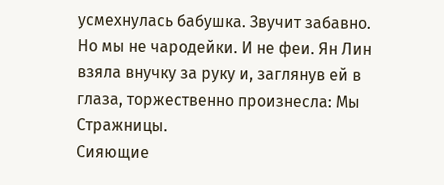усмехнулась бабушка. Звучит забавно. Но мы не чародейки. И не феи. Ян Лин взяла внучку за руку и, заглянув ей в глаза, торжественно произнесла: Мы Стражницы.
Сияющие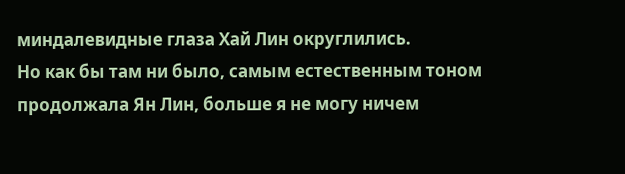миндалевидные глаза Хай Лин округлились.
Но как бы там ни было, самым естественным тоном продолжала Ян Лин, больше я не могу ничем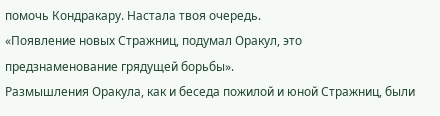помочь Кондракару. Настала твоя очередь.
«Появление новых Стражниц, подумал Оракул, это предзнаменование грядущей борьбы».
Размышления Оракула, как и беседа пожилой и юной Стражниц, были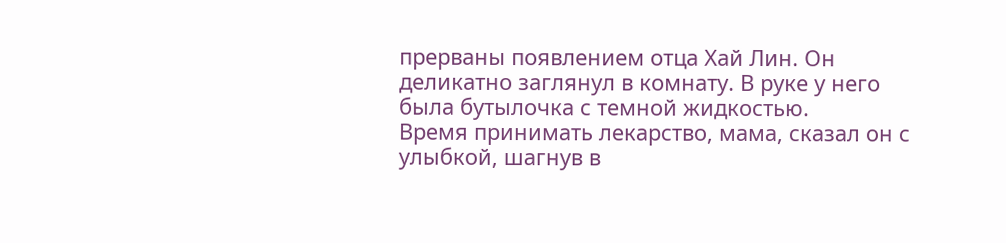прерваны появлением отца Хай Лин. Он деликатно заглянул в комнату. В руке у него была бутылочка с темной жидкостью.
Время принимать лекарство, мама, сказал он с улыбкой, шагнув в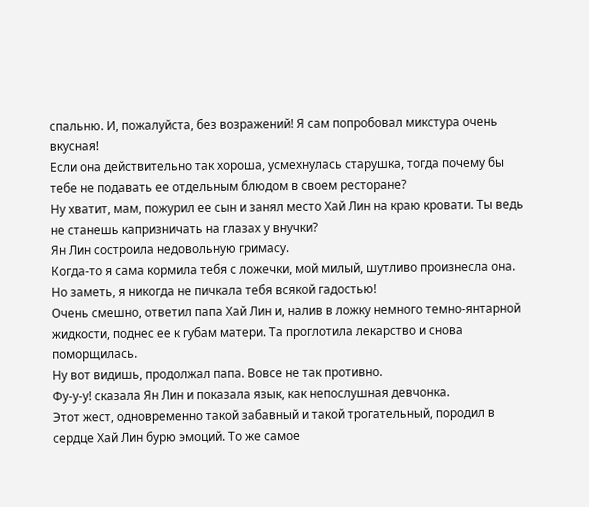спальню. И, пожалуйста, без возражений! Я сам попробовал микстура очень вкусная!
Если она действительно так хороша, усмехнулась старушка, тогда почему бы тебе не подавать ее отдельным блюдом в своем ресторане?
Ну хватит, мам, пожурил ее сын и занял место Хай Лин на краю кровати. Ты ведь не станешь капризничать на глазах у внучки?
Ян Лин состроила недовольную гримасу.
Когда-то я сама кормила тебя с ложечки, мой милый, шутливо произнесла она. Но заметь, я никогда не пичкала тебя всякой гадостью!
Очень смешно, ответил папа Хай Лин и, налив в ложку немного темно-янтарной жидкости, поднес ее к губам матери. Та проглотила лекарство и снова поморщилась.
Ну вот видишь, продолжал папа. Вовсе не так противно.
Фу-у-у! сказала Ян Лин и показала язык, как непослушная девчонка.
Этот жест, одновременно такой забавный и такой трогательный, породил в сердце Хай Лин бурю эмоций. То же самое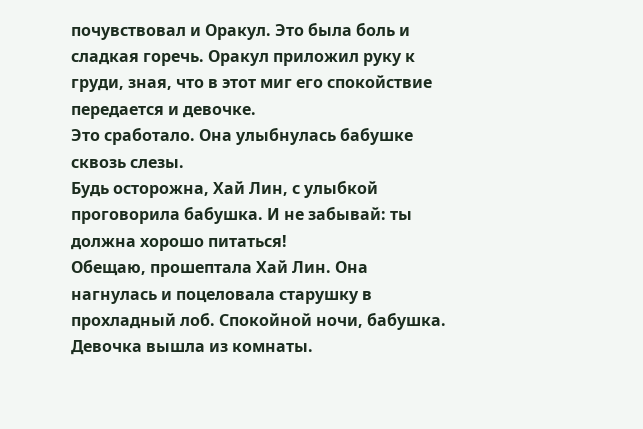почувствовал и Оракул. Это была боль и сладкая горечь. Оракул приложил руку к груди, зная, что в этот миг его спокойствие передается и девочке.
Это сработало. Она улыбнулась бабушке сквозь слезы.
Будь осторожна, Хай Лин, с улыбкой проговорила бабушка. И не забывай: ты должна хорошо питаться!
Обещаю, прошептала Хай Лин. Она нагнулась и поцеловала старушку в прохладный лоб. Спокойной ночи, бабушка.
Девочка вышла из комнаты.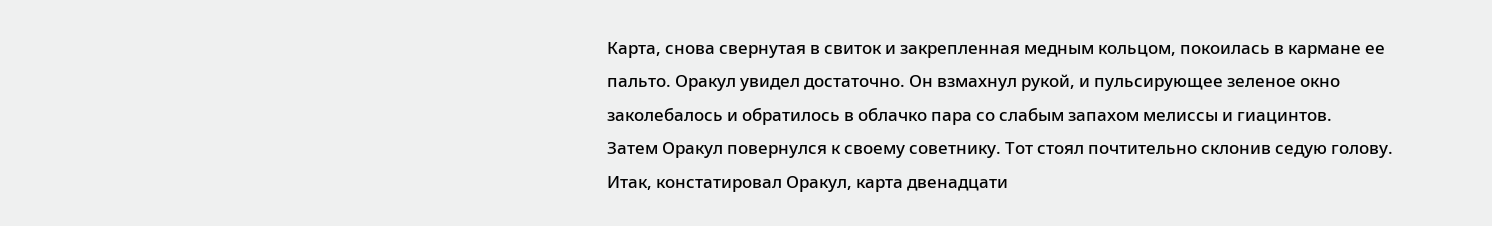Карта, снова свернутая в свиток и закрепленная медным кольцом, покоилась в кармане ее пальто. Оракул увидел достаточно. Он взмахнул рукой, и пульсирующее зеленое окно заколебалось и обратилось в облачко пара со слабым запахом мелиссы и гиацинтов.
Затем Оракул повернулся к своему советнику. Тот стоял почтительно склонив седую голову.
Итак, констатировал Оракул, карта двенадцати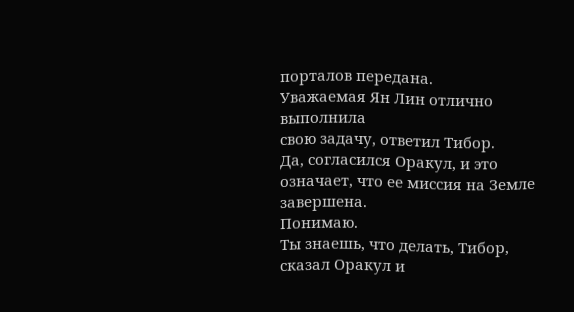порталов передана.
Уважаемая Ян Лин отлично выполнила
свою задачу, ответил Тибор.
Да, согласился Оракул, и это означает, что ее миссия на Земле завершена.
Понимаю.
Ты знаешь, что делать, Тибор, сказал Оракул и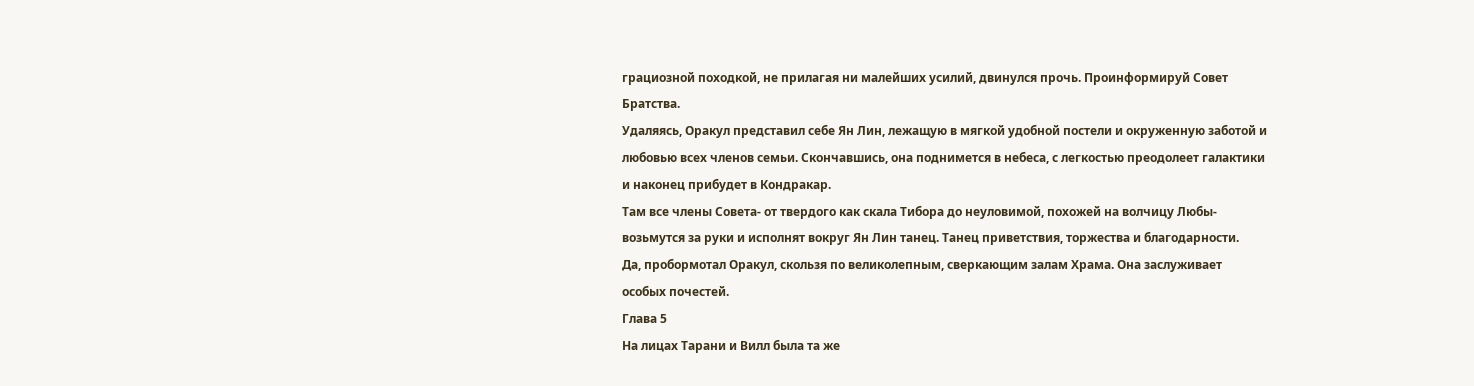грациозной походкой, не прилагая ни малейших усилий, двинулся прочь. Проинформируй Совет Братства.
Удаляясь, Оракул представил себе Ян Лин, лежащую в мягкой удобной постели и окруженную заботой и любовью всех членов семьи. Скончавшись, она поднимется в небеса, с легкостью преодолеет галактики и наконец прибудет в Кондракар.
Там все члены Совета- от твердого как скала Тибора до неуловимой, похожей на волчицу Любы- возьмутся за руки и исполнят вокруг Ян Лин танец. Танец приветствия, торжества и благодарности.
Да, пробормотал Оракул, скользя по великолепным, сверкающим залам Храма. Она заслуживает особых почестей.
Глава 5
На лицах Тарани и Вилл была та же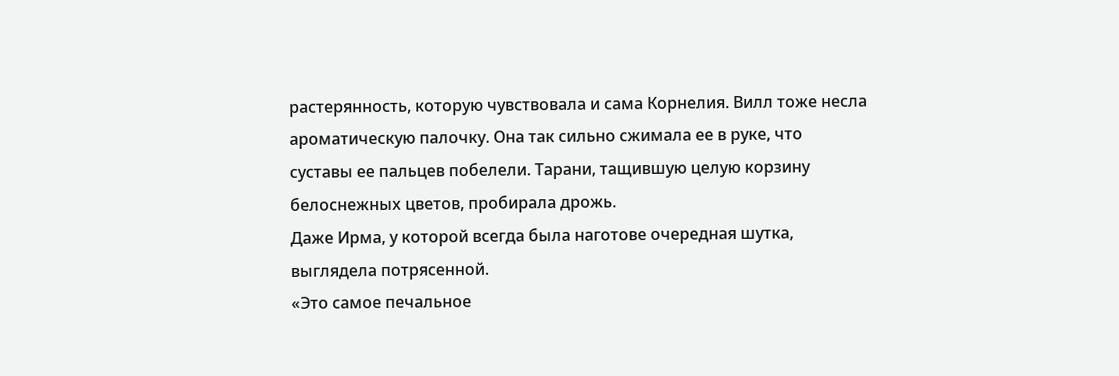растерянность, которую чувствовала и сама Корнелия. Вилл тоже несла ароматическую палочку. Она так сильно сжимала ее в руке, что суставы ее пальцев побелели. Тарани, тащившую целую корзину белоснежных цветов, пробирала дрожь.
Даже Ирма, у которой всегда была наготове очередная шутка, выглядела потрясенной.
«Это самое печальное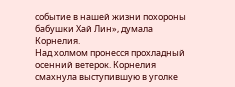событие в нашей жизни похороны бабушки Хай Лин», думала Корнелия.
Над холмом пронесся прохладный осенний ветерок. Корнелия смахнула выступившую в уголке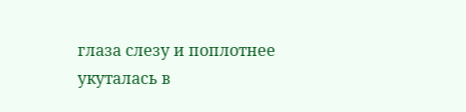глаза слезу и поплотнее укуталась в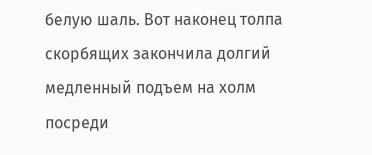белую шаль. Вот наконец толпа скорбящих закончила долгий медленный подъем на холм посреди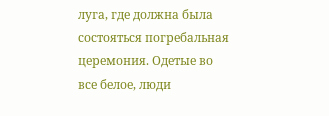луга, где должна была состояться погребальная церемония. Одетые во все белое, люди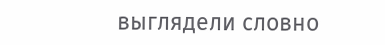выглядели словно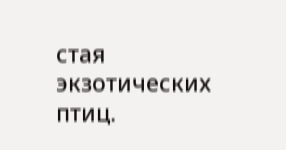стая экзотических птиц.